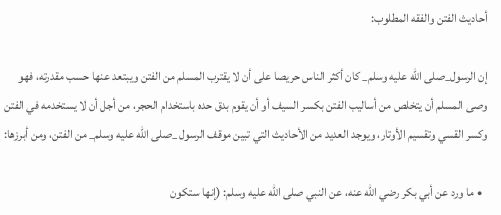أحاديث الفتن والفقه المطلوب:

إن الرسول_صلى الله عليه وسلم_ كان أكثر الناس حريصا على أن لا يقترب المسلم من الفتن ويبتعد عنها حسب مقدرته، فهو وصى المسلم أن يتخلص من أساليب الفتن بكسر السيف أو أن يقوم بدق حده باستخدام الحجر، من أجل أن لا يستخدمه في الفتن وكسر القسي وتقسيم الأوتار، ويوجد العديد من الأحاديث التي تبين موقف الرسول _صلى الله عليه وسلم_ من الفتن، ومن أبرزها:

  • ما ورد عن أبي بكر رضي الله عنه، عن النبي صلى الله عليه وسلم: (إنها ستكون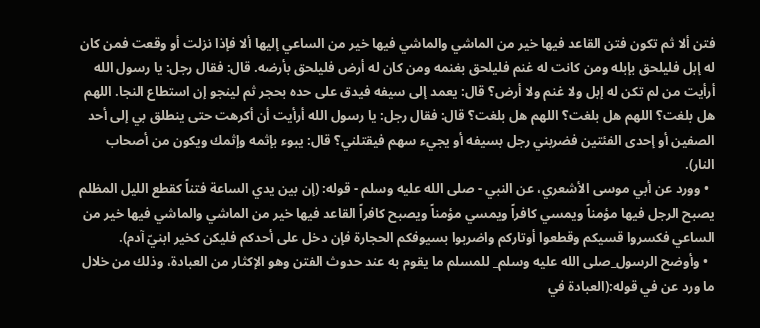فتن ألا ثم تكون فتن القاعد فيها خير من الماشي والماشي فيها خير من الساعي إليها ألا فإذا نزلت أو وقعت فمن كان له إبل فليلحق بإبله ومن كانت له غنم فليلحق بغنمه ومن كان له أرض فليلحق بأرضه. قال: فقال رجل: يا رسول الله أرأيت من لم تكن له إبل ولا غنم ولا أرض؟ قال: يعمد إلى سيفه فيدق على حده بحجر ثم لينجو إن استطاع النجا. اللهم هل بلغت؟ اللهم هل بلغت؟ اللهم هل بلغت؟ قال: فقال رجل: يا رسول الله أرأيت أن أكرهت حتى ينطلق بي إلى أحد الصفين أو إحدى الفئتين فضربني رجل بسيفه أو يجيء سهم فيقتلني؟ قال: يبوء بإثمه وإثمك ويكون من أصحاب النار).
  • وورد عن أبي موسى الأشعري، عن النبي - صلى الله عليه وسلم - قوله: (إن بين يدي الساعة فتناً كقطع الليل المظلم يصبح الرجل فيها مؤمناً ويمسي كافراً ويمسي مؤمناً ويصبح كافراً القاعد فيها خير من الماشي والماشي فيها خير من الساعي فكسروا قسيكم وقطعوا أوتاركم واضربوا بسيوفكم الحجارة فإن دخل على أحدكم فليكن كخير ابنيّ آدم).
  • وأوضح الرسول_صلى الله عليه وسلم_ للمسلم ما يقوم به عند حدوث الفتن وهو الإكثار من العبادة، وذلك من خلال ما ورد عن في قوله:(العبادة في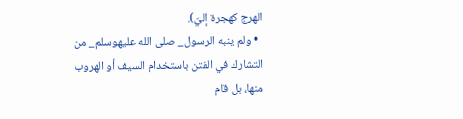الهرج كهجرة إليّ).
  • ولم ينبه الرسول_ صلى الله عليهوسلم_ من التشارك في الفتن باستخدام السيف أو الهروب منها، بل قام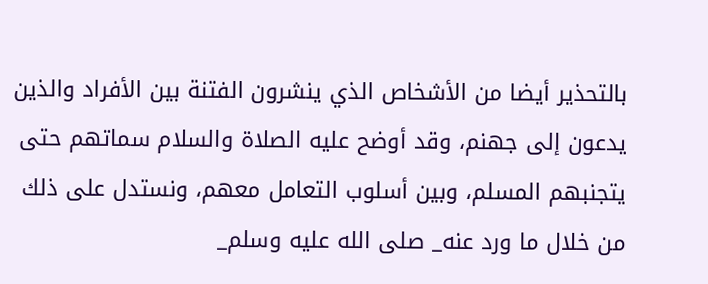بالتحذير أيضا من الأشخاص الذي ينشرون الفتنة بين الأفراد والذين يدعون إلى جهنم، وقد أوضح عليه الصلاة والسلام سماتهم حتى يتجنبهم المسلم، وبين أسلوب التعامل معهم، ونستدل على ذلك من خلال ما ورد عنه_ صلى الله عليه وسلم_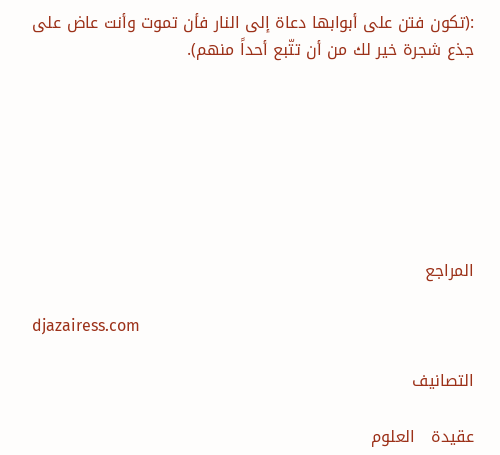:(تكون فتن على أبوابها دعاة إلى النار فأن تموت وأنت عاض على جذع شجرة خير لك من أن تتّبع أحداً منهم).







المراجع

djazairess.com

التصانيف

عقيدة   العلوم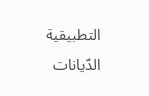التطبيقية   الدّيانات